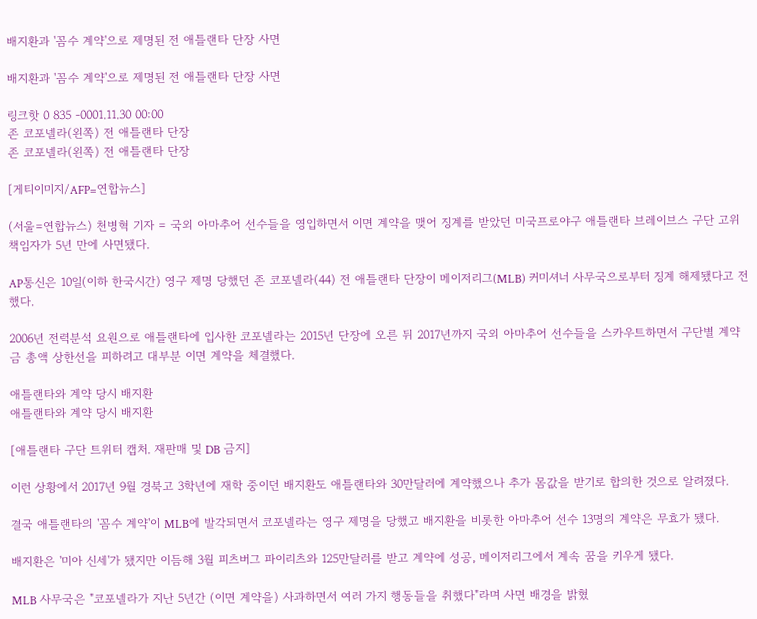배지환과 '꼼수 계약'으로 제명된 전 애틀랜타 단장 사면

배지환과 '꼼수 계약'으로 제명된 전 애틀랜타 단장 사면

링크핫 0 835 -0001.11.30 00:00
존 코포넬라(왼쪽) 전 애틀랜타 단장
존 코포넬라(왼쪽) 전 애틀랜타 단장

[게티이미지/AFP=연합뉴스]

(서울=연합뉴스) 천병혁 기자 = 국외 아마추어 선수들을 영입하면서 이면 계약을 맺어 징계를 받았던 미국프로야구 애틀랜타 브레이브스 구단 고위 책임자가 5년 만에 사면됐다.

AP통신은 10일(이하 한국시간) 영구 제명 당했던 존 코포넬라(44) 전 애틀랜타 단장이 메이저리그(MLB) 커미셔너 사무국으로부터 징계 해제됐다고 전했다.

2006년 전력분석 요원으로 애틀랜타에 입사한 코포넬라는 2015년 단장에 오른 뒤 2017년까지 국외 아마추어 선수들을 스카우트하면서 구단별 계약금 총액 상한선을 피하려고 대부분 이면 계약을 체결했다.

애틀랜타와 계약 당시 배지환
애틀랜타와 계약 당시 배지환

[애틀랜타 구단 트위터 캡처. 재판매 및 DB 금지]

이런 상황에서 2017년 9월 경북고 3학년에 재학 중이던 배지환도 애틀랜타와 30만달러에 계약했으나 추가 몸값을 받기로 합의한 것으로 알려졌다.

결국 애틀랜타의 '꼼수 계약'이 MLB에 발각되면서 코포넬라는 영구 제명을 당했고 배지환을 비롯한 아마추어 선수 13명의 계약은 무효가 됐다.

배지환은 '미아 신세'가 됐지만 이듬해 3월 피츠버그 파이리츠와 125만달러를 받고 계약에 성공, 메이저리그에서 계속 꿈을 키우게 됐다.

MLB 사무국은 "코포넬라가 지난 5년간 (이면 계약을) 사과하면서 여러 가지 행동들을 취했다"라며 사면 배경을 밝혔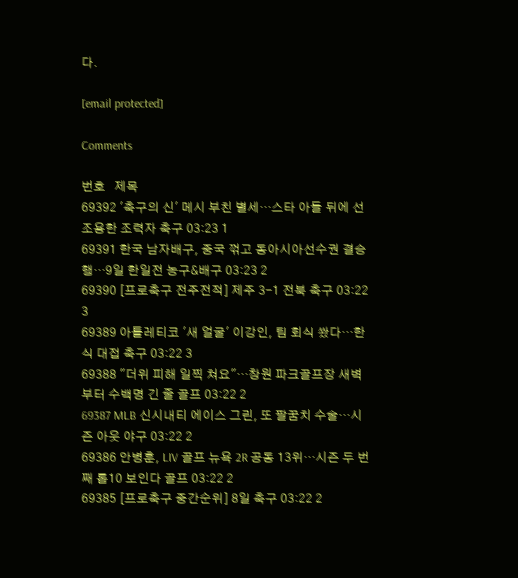다.

[email protected]

Comments

번호   제목
69392 '축구의 신' 메시 부친 별세…스타 아들 뒤에 선 조용한 조력자 축구 03:23 1
69391 한국 남자배구, 중국 꺾고 동아시아선수권 결승행…9일 한일전 농구&배구 03:23 2
69390 [프로축구 전주전적] 제주 3-1 전북 축구 03:22 3
69389 아틀레티코 '새 얼굴' 이강인, 팀 회식 쐈다…한식 대접 축구 03:22 3
69388 "더위 피해 일찍 쳐요"…창원 파크골프장 새벽부터 수백명 긴 줄 골프 03:22 2
69387 MLB 신시내티 에이스 그린, 또 팔꿈치 수술…시즌 아웃 야구 03:22 2
69386 안병훈, LIV 골프 뉴욕 2R 공동 13위…시즌 두 번째 톱10 보인다 골프 03:22 2
69385 [프로축구 중간순위] 8일 축구 03:22 2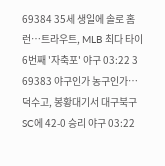69384 35세 생일에 솔로 홈런…트라우트, MLB 최다 타이 6번째 '자축포' 야구 03:22 3
69383 야구인가 농구인가…덕수고, 봉황대기서 대구북구SC에 42-0 승리 야구 03:22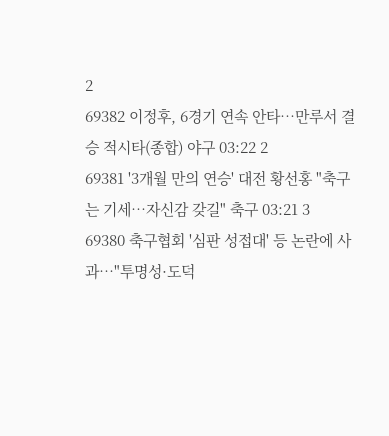2
69382 이정후, 6경기 연속 안타…만루서 결승 적시타(종합) 야구 03:22 2
69381 '3개월 만의 연승' 대전 황선홍 "축구는 기세…자신감 갖길" 축구 03:21 3
69380 축구협회 '심판 성접대' 등 논란에 사과…"투명성·도덕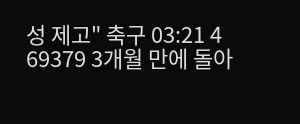성 제고" 축구 03:21 4
69379 3개월 만에 돌아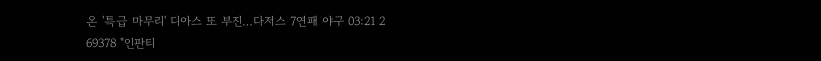온 '특급 마무리' 디아스 또 부진…다저스 7연패 야구 03:21 2
69378 "인판티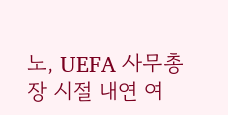노, UEFA 사무총장 시절 내연 여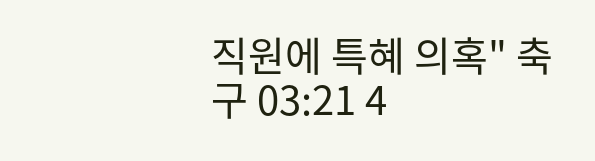직원에 특혜 의혹" 축구 03:21 4